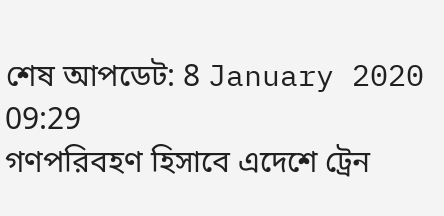শেষ আপডেট: 8 January 2020 09:29
গণপরিবহণ হিসাবে এদেশে ট্রেন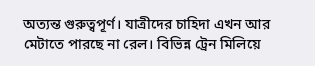অত্যন্ত গুরুত্বপূর্ণ। যাত্রীদের চাহিদা এখন আর মেটাতে পারছে না রেল। বিভিন্ন ট্রেন মিলিয়ে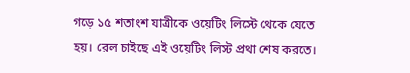গড়ে ১৫ শতাংশ যাত্রীকে ওয়েটিং লিস্টে থেকে যেতে হয়। রেল চাইছে এই ওয়েটিং লিস্ট প্রথা শেষ করতে।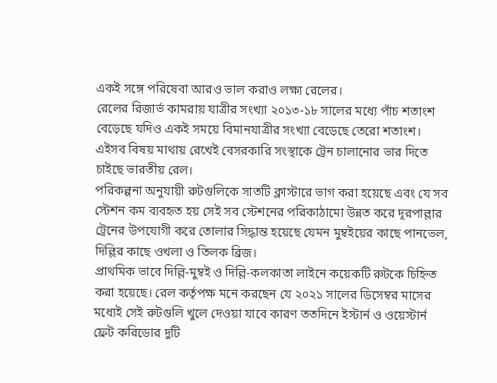একই সঙ্গে পরিষেবা আরও ভাল করাও লক্ষ্য রেলের।
রেলের রিজার্ভ কামরায় যাত্রীর সংখ্যা ২০১৩-১৮ সালের মধ্যে পাঁচ শতাংশ বেড়েছে যদিও একই সময়ে বিমানযাত্রীর সংখ্যা বেড়েছে তেরো শতাংশ। এইসব বিষয় মাথায় রেখেই বেসরকারি সংস্থাকে ট্রেন চালানোর ভার দিতে চাইছে ভারতীয় রেল।
পরিকল্পনা অনুযায়ী রুটগুলিকে সাতটি ক্লাস্টারে ভাগ করা হয়েছে এবং যে সব স্টেশন কম ব্যবহৃত হয় সেই সব স্টেশনের পরিকাঠামো উন্নত করে দূরপাল্লার ট্রেনের উপযোগী করে তোলার সিদ্ধান্ত হয়েছে যেমন মুম্বইয়ের কাছে পানভেল, দিল্লির কাছে ওখলা ও তিলক ব্রিজ।
প্রাথমিক ভাবে দিল্লি-মুম্বই ও দিল্লি-কলকাতা লাইনে কয়েকটি রুটকে চিহ্নিত করা হয়েছে। রেল কর্তৃপক্ষ মনে করছেন যে ২০২১ সালের ডিসেম্বর মাসের মধ্যেই সেই রুটগুলি খুলে দেওয়া যাবে কারণ ততদিনে ইস্টার্ন ও ওয়েস্টার্ন ফ্রেট করিডোর দুটি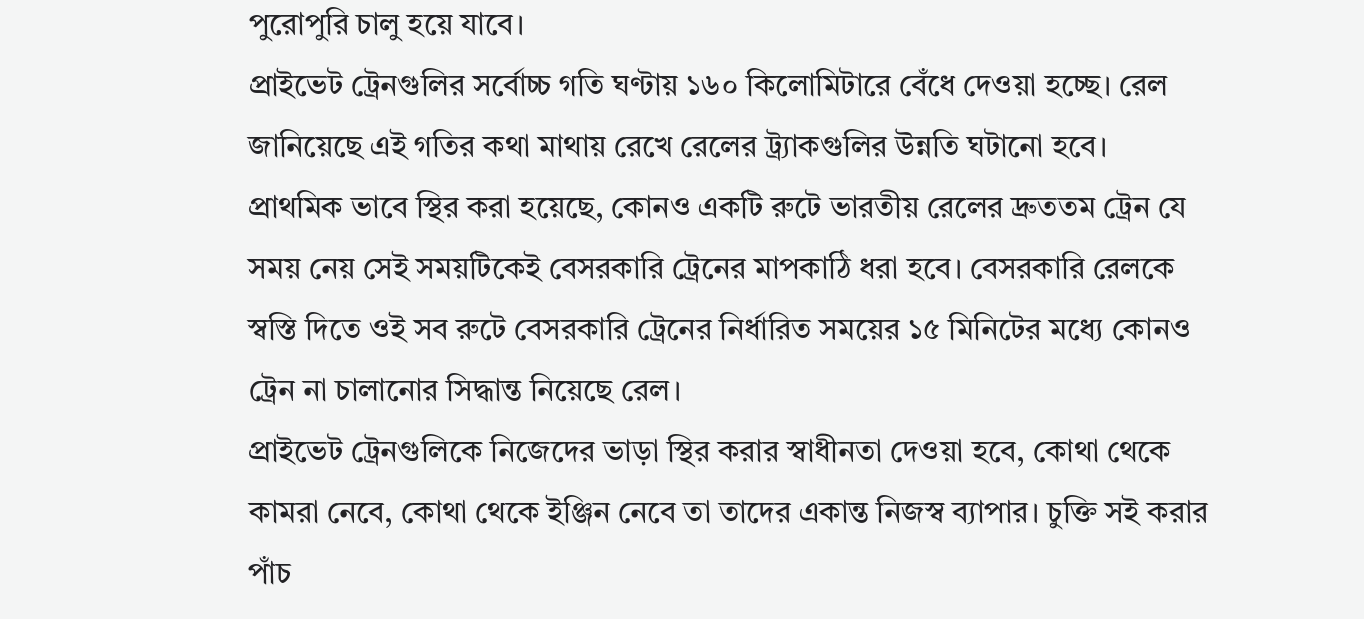পুরোপুরি চালু হয়ে যাবে।
প্রাইভেট ট্রেনগুলির সর্বোচ্চ গতি ঘণ্টায় ১৬০ কিলোমিটারে বেঁধে দেওয়া হচ্ছে। রেল জানিয়েছে এই গতির কথা মাথায় রেখে রেলের ট্র্যাকগুলির উন্নতি ঘটানো হবে।
প্রাথমিক ভাবে স্থির করা হয়েছে, কোনও একটি রুটে ভারতীয় রেলের দ্রুততম ট্রেন যে সময় নেয় সেই সময়টিকেই বেসরকারি ট্রেনের মাপকাঠি ধরা হবে। বেসরকারি রেলকে স্বস্তি দিতে ওই সব রুটে বেসরকারি ট্রেনের নির্ধারিত সময়ের ১৫ মিনিটের মধ্যে কোনও ট্রেন না চালানোর সিদ্ধান্ত নিয়েছে রেল।
প্রাইভেট ট্রেনগুলিকে নিজেদের ভাড়া স্থির করার স্বাধীনতা দেওয়া হবে, কোথা থেকে কামরা নেবে, কোথা থেকে ইঞ্জিন নেবে তা তাদের একান্ত নিজস্ব ব্যাপার। চুক্তি সই করার পাঁচ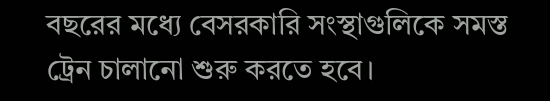বছরের মধ্যে বেসরকারি সংস্থাগুলিকে সমস্ত ট্রেন চালানো শুরু করতে হবে।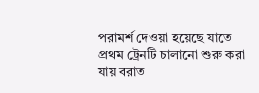পরামর্শ দেওয়া হয়েছে যাতে প্রথম ট্রেনটি চালানো শুরু করা যায় বরাত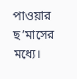পাওয়ার ছ’মাসের মধ্যে।